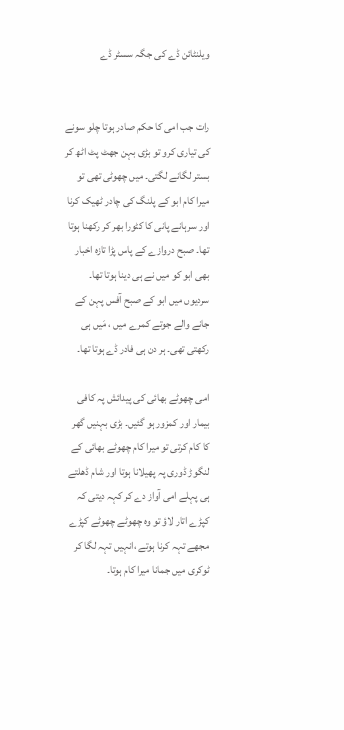ویلنٹائن ڈے کی جگہ سسٹر ڈے


رات جب امی کا حکم صادر ہوتا چلو سونے کی تیاری کرو تو بڑی بہن جھٹ پٹ اٹھ کر بستر لگانے لگتی۔ میں چھوٹی تھی تو میرا کام ابو کے پلنگ کی چادر ٹھیک کرنا اور سرہانے پانی کا کٹورا بھر کر رکھنا ہوتا تھا۔ صبح دروازے کے پاس پڑا تازہ اخبار بھی ابو کو میں نے ہی دینا ہوتا تھا۔ سردیوں میں ابو کے صبح آفس پہن کے جانے والے جوتے کمرے میں ، مَیں ہی رکھتی تھی۔ ہر دن ہی فادر ڈے ہوتا تھا۔

امی چھوٹے بھائی کی پیدائش پہ کافی بیمار اور کمزور ہو گئیں۔ بڑی بہنیں گھر کا کام کرتی تو میرا کام چھوٹے بھائی کے لنگوڑ ڈوری پہ پھیلانا ہوتا اور شام ڈھلتے ہی پہلے امی آواز دے کر کہہ دیتی کہ کپڑے اتار لاؤ تو وہ چھوٹے چھوٹے کپڑے مجھے تہہ کرنا ہوتے ،انہیں تہہ لگا کر ٹوکری میں جمانا میرا کام ہوتا۔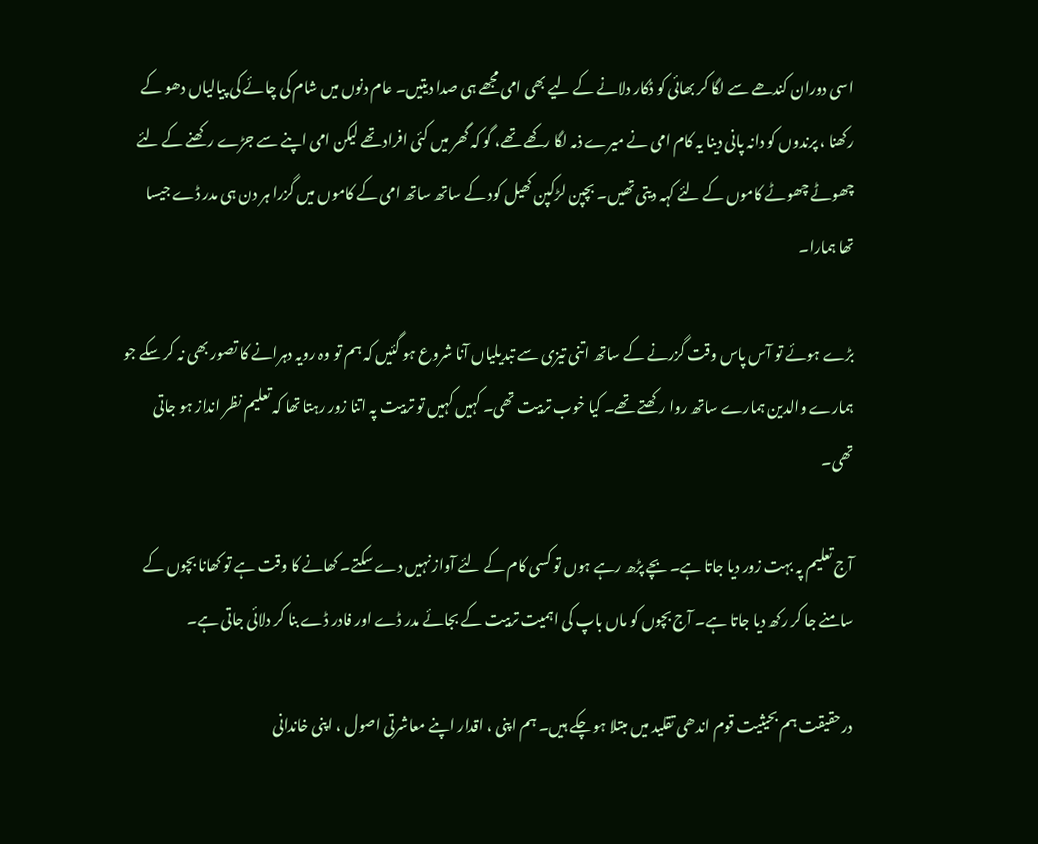اسی دوران کندھے سے لگا کر بھائی کو ڈکار دلانے کے لیے بھی امی مجھے ہی صدا دیتیں۔ عام دنوں میں شام کی چائے کی پیالیاں دھو کے رکھنا ، پرندوں کو دانہ پانی دینا یہ کام امی نے میرے ذمہ لگا رکھے تھے، گو کہ گھر میں کئی افراد تھے لیکن امی اپنے سے جڑے رکھنے کے لئے چھوٹے چھوٹے کاموں کے لئے کہہ دیتی تھیں۔ بچپن لڑکپن کھیل کود کے ساتھ ساتھ امی کے کاموں میں گزرا ہر دن ہی مدر ڈے جیسا تھا ہمارا۔

بڑے ہوئے تو آس پاس وقت گزرنے کے ساتھ اتنی تیزی سے تبدیلیاں آنا شروع ہو گئیں کہ ہم تو وہ رویہ دہرانے کا تصور بھی نہ کر سکے جو ہمارے والدین ہمارے ساتھ روا رکھتے تھے۔ کیا خوب تربیت تھی۔ کہیں کہیں تو تربیت پہ اتنا زور رہتا تھا کہ تعلیم نظر انداز ہو جاتی تھی۔

آج تعلیم پہ بہت زور دیا جاتا ہے۔ بچے پڑھ رہے ہوں تو کسی کام کے لئے آواز نہیں دے سکتے۔ کھانے کا وقت ہے تو کھانا بچوں کے سامنے جا کر رکھ دیا جاتا ہے۔ آج بچوں کو ماں باپ کی اہمیت تربیت کے بجائے مدر ڈے اور فادر ڈے بنا کر دلائی جاتی ہے۔

درحقیقت ہم بحیثیت قوم اندھی تقلید میں مبتلا ہو چکے ہیں۔ ہم اپنی ، اقدار اپنے معاشرتی اصول ، اپنی خاندانی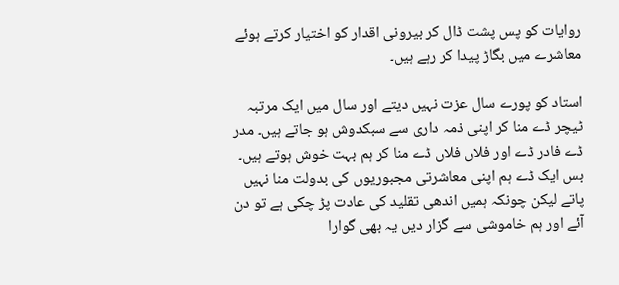روایات کو پس پشت ڈال کر بیرونی اقدار کو اختیار کرتے ہوئے معاشرے میں بگاڑ پیدا کر رہے ہیں۔

استاد کو پورے سال عزت نہیں دیتے اور سال میں ایک مرتبہ ٹیچر ڈے منا کر اپنی ذمہ داری سے سبکدوش ہو جاتے ہیں۔ مدر ڈے فادر ڈے اور فلاں فلاں ڈے منا کر ہم بہت خوش ہوتے ہیں۔ بس ایک ڈے ہم اپنی معاشرتی مجبوریوں کی بدولت منا نہیں پاتے لیکن چونکہ ہمیں اندھی تقلید کی عادت پڑ چکی ہے تو دن آئے اور ہم خاموشی سے گزار دیں یہ بھی گوارا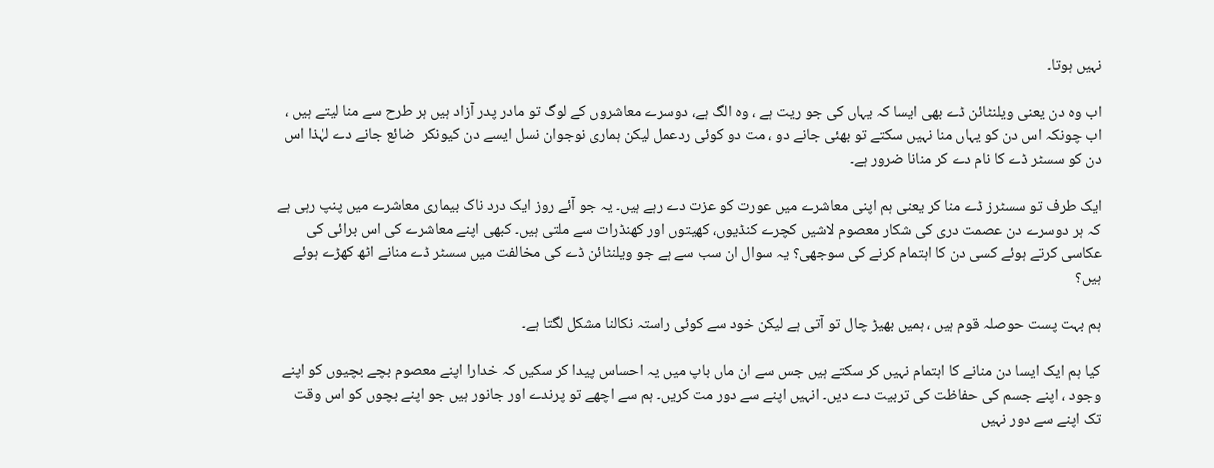نہیں ہوتا۔

اب وہ دن یعنی ویلنٹائن ڈے بھی ایسا کہ یہاں کی جو ریت ہے ، وہ الگ ہے، دوسرے معاشروں کے لوگ تو مادر پدر آزاد ہیں ہر طرح سے منا لیتے ہیں ، اب چونکہ اس دن کو یہاں منا نہیں سکتے تو بھئی جانے دو ، مت دو کوئی ردعمل لیکن ہماری نوجوان نسل ایسے دن کیونکر  ضائع جانے دے لہٰذا اس دن کو سسٹر ڈے کا نام دے کر منانا ضرور ہے۔

ایک طرف تو سسٹرز ڈے منا کر یعنی ہم اپنی معاشرے میں عورت کو عزت دے رہے ہیں۔ یہ جو آئے روز ایک درد ناک بیماری معاشرے میں پنپ رہی ہے کہ ہر دوسرے دن عصمت دری کی شکار معصوم لاشیں کچرے کنڈیوں، کھیتوں اور کھنڈرات سے ملتی ہیں۔ کبھی اپنے معاشرے کی اس برائی کی عکاسی کرتے ہوئے کسی دن کا اہتمام کرنے کی سوجھی؟ یہ سوال ان سب سے ہے جو ویلنٹائن ڈے کی مخالفت میں سسٹر ڈے منانے اٹھ کھڑے ہوئے ہیں؟

ہم بہت پست حوصلہ قوم ہیں ، ہمیں بھیڑ چال تو آتی ہے لیکن خود سے کوئی راستہ نکالنا مشکل لگتا ہے۔

کیا ہم ایک ایسا دن منانے کا اہتمام نہیں کر سکتے ہیں جس سے ان ماں باپ میں یہ احساس پیدا کر سکیں کہ خدارا اپنے معصوم بچے بچیوں کو اپنے وجود ، اپنے جسم کی حفاظت کی تربیت دے دیں۔ انہیں اپنے سے دور مت کریں۔ ہم سے اچھے تو پرندے اور جانور ہیں جو اپنے بچوں کو اس وقت تک اپنے سے دور نہیں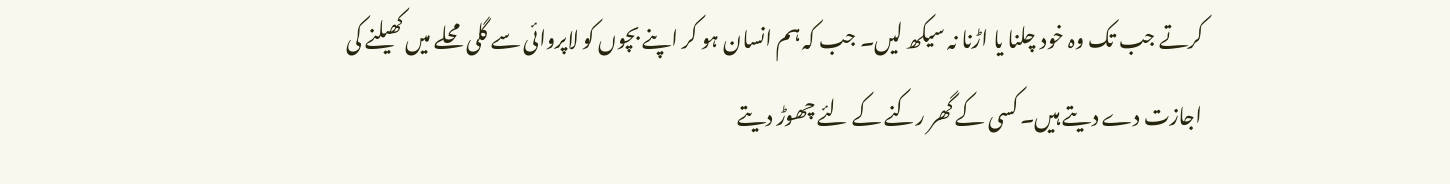کرتے جب تک وہ خود چلنا یا اڑنا نہ سیکھ لیں۔ جب کہ ہم انسان ہو کر اپنے بچوں کو لاپروائی سے گلی محلے میں کھیلنے کی اجازت دے دیتے ہیں۔ کسی کے گھر رکنے کے لئے چھوڑ دیتے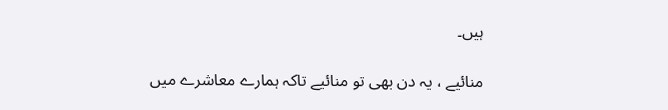ہیں۔

منائیے ، یہ دن بھی تو منائیے تاکہ ہمارے معاشرے میں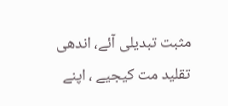مثبت تبدیلی آئے، اندھی تقلید مت کیجیے ، اپنے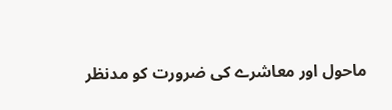ماحول اور معاشرے کی ضرورت کو مدنظر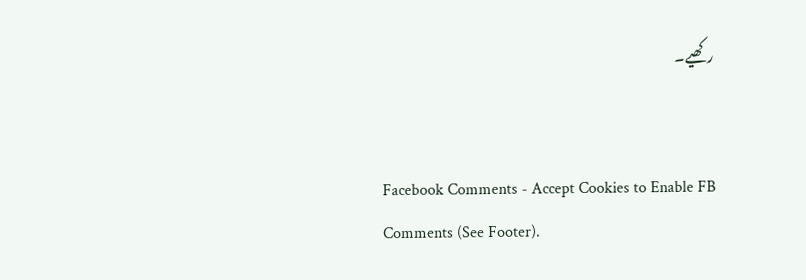رکھیے۔


Facebook Comments - Accept Cookies to Enable FB Comments (See Footer).